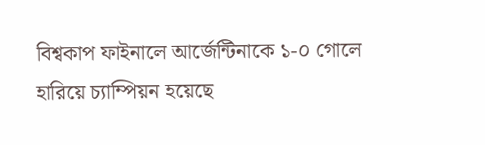বিশ্বকাপ ফাইনালে আর্জেন্টিনাকে ১-০ গোলে হারিয়ে চ্যাম্পিয়ন হয়েছে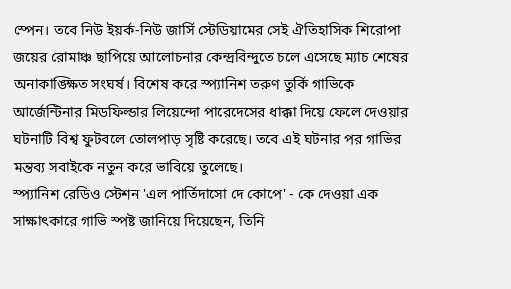স্পেন। তবে নিউ ইয়র্ক-নিউ জার্সি স্টেডিয়ামের সেই ঐতিহাসিক শিরোপা জয়ের রোমাঞ্চ ছাপিয়ে আলোচনার কেন্দ্রবিন্দুতে চলে এসেছে ম্যাচ শেষের অনাকাঙ্ক্ষিত সংঘর্ষ। বিশেষ করে স্প্যানিশ তরুণ তুর্কি গাভিকে আর্জেন্টিনার মিডফিল্ডার লিয়েন্দো পারেদেসের ধাক্কা দিয়ে ফেলে দেওয়ার ঘটনাটি বিশ্ব ফুটবলে তোলপাড় সৃষ্টি করেছে। তবে এই ঘটনার পর গাভির মন্তব্য সবাইকে নতুন করে ভাবিয়ে তুলেছে।
স্প্যানিশ রেডিও স্টেশন 'এল পার্তিদাসো দে কোপে' - কে দেওয়া এক সাক্ষাৎকারে গাভি স্পষ্ট জানিয়ে দিয়েছেন, তিনি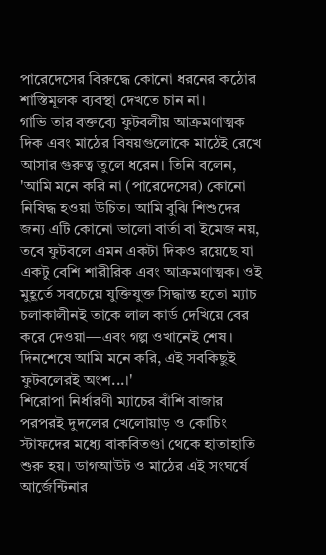পারেদেসের বিরুদ্ধে কোনো ধরনের কঠোর শাস্তিমূলক ব্যবস্থা দেখতে চান না।
গাভি তার বক্তব্যে ফুটবলীয় আক্রমণাত্মক দিক এবং মাঠের বিষয়গুলোকে মাঠেই রেখে আসার গুরুত্ব তুলে ধরেন। তিনি বলেন, 'আমি মনে করি না (পারেদেসের) কোনো নিষিদ্ধ হওয়া উচিত। আমি বুঝি শিশুদের জন্য এটি কোনো ভালো বার্তা বা ইমেজ নয়, তবে ফুটবলে এমন একটা দিকও রয়েছে যা একটু বেশি শারীরিক এবং আক্রমণাত্মক। ওই মুহূর্তে সবচেয়ে যুক্তিযুক্ত সিদ্ধান্ত হতো ম্যাচ চলাকালীনই তাকে লাল কার্ড দেখিয়ে বের করে দেওয়া—এবং গল্প ওখানেই শেষ। দিনশেষে আমি মনে করি, এই সবকিছুই ফুটবলেরই অংশ...।'
শিরোপা নির্ধারণী ম্যাচের বাঁশি বাজার পরপরই দুদলের খেলোয়াড় ও কোচিং স্টাফদের মধ্যে বাকবিতণ্ডা থেকে হাতাহাতি শুরু হয়। ডাগআউট ও মাঠের এই সংঘর্ষে আর্জেন্টিনার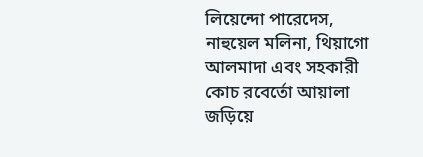লিয়েন্দো পারেদেস, নাহুয়েল মলিনা, থিয়াগো আলমাদা এবং সহকারী কোচ রবের্তো আয়ালা জড়িয়ে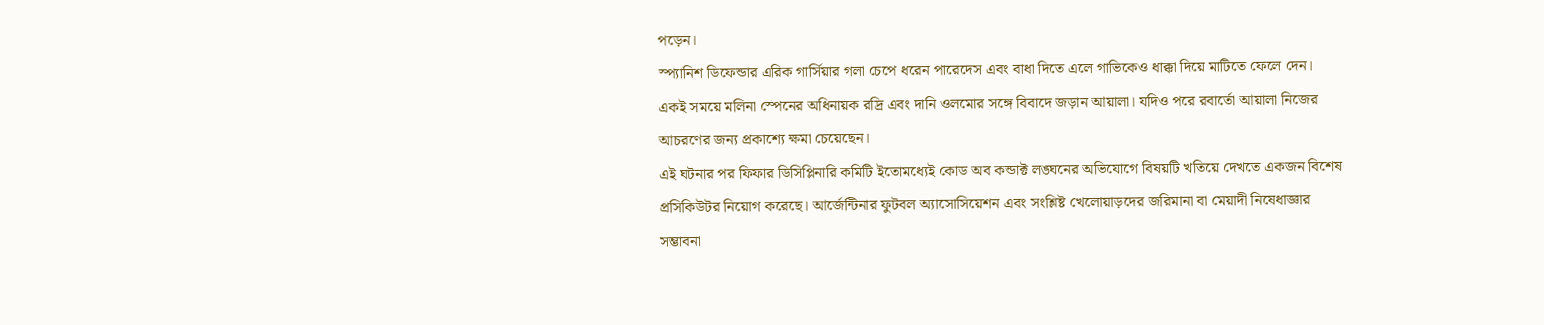পড়েন।
স্প্যানিশ ডিফেন্ডার এরিক গার্সিয়ার গলা চেপে ধরেন পারেদেস এবং বাধা দিতে এলে গাভিকেও ধাক্কা দিয়ে মাটিতে ফেলে দেন।
একই সময়ে মলিনা স্পেনের অধিনায়ক রদ্রি এবং দানি ওলমোর সঙ্গে বিবাদে জড়ান আয়ালা। যদিও পরে রবার্তো আয়ালা নিজের আচরণের জন্য প্রকাশ্যে ক্ষমা চেয়েছেন।
এই ঘটনার পর ফিফার ডিসিপ্লিনারি কমিটি ইতোমধ্যেই কোড অব কন্ডাক্ট লঙ্ঘনের অভিযোগে বিষয়টি খতিয়ে দেখতে একজন বিশেষ প্রসিকিউটর নিয়োগ করেছে। আর্জেন্টিনার ফুটবল অ্যাসোসিয়েশন এবং সংশ্লিষ্ট খেলোয়াড়দের জরিমানা বা মেয়াদী নিষেধাজ্ঞার সম্ভাবনা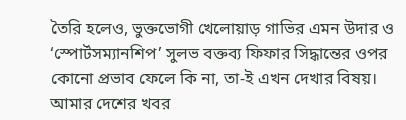তৈরি হলেও, ভুক্তভোগী খেলোয়াড় গাভির এমন উদার ও ‘স্পোর্টসম্যানশিপ’ সুলভ বক্তব্য ফিফার সিদ্ধান্তের ওপর কোনো প্রভাব ফেলে কি না, তা-ই এখন দেখার বিষয়।
আমার দেশের খবর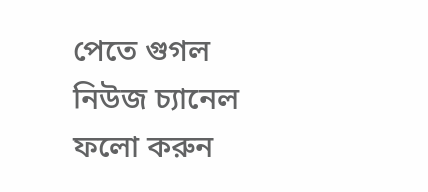পেতে গুগল নিউজ চ্যানেল ফলো করুন